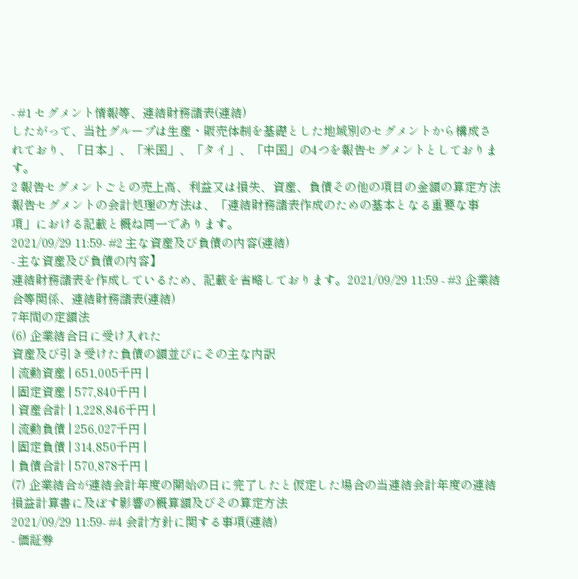- #1 セグメント情報等、連結財務諸表(連結)
したがって、当社グループは生産・販売体制を基礎とした地域別のセグメントから構成されており、「日本」、「米国」、「タイ」、「中国」の4つを報告セグメントとしております。
2 報告セグメントごとの売上高、利益又は損失、資産、負債その他の項目の金額の算定方法
報告セグメントの会計処理の方法は、「連結財務諸表作成のための基本となる重要な事項」における記載と概ね同一であります。
2021/09/29 11:59- #2 主な資産及び負債の内容(連結)
- 主な資産及び負債の内容】
連結財務諸表を作成しているため、記載を省略しております。2021/09/29 11:59 - #3 企業結合等関係、連結財務諸表(連結)
7年間の定額法
(6) 企業結合日に受け入れた
資産及び引き受けた負債の額並びにその主な内訳
| 流動資産 | 651,005千円 |
| 固定資産 | 577,840千円 |
| 資産合計 | 1,228,846千円 |
| 流動負債 | 256,027千円 |
| 固定負債 | 314,850千円 |
| 負債合計 | 570,878千円 |
(7) 企業結合が連結会計年度の開始の日に完了したと仮定した場合の当連結会計年度の連結損益計算書に及ぼす影響の概算額及びその算定方法
2021/09/29 11:59- #4 会計方針に関する事項(連結)
- 価証券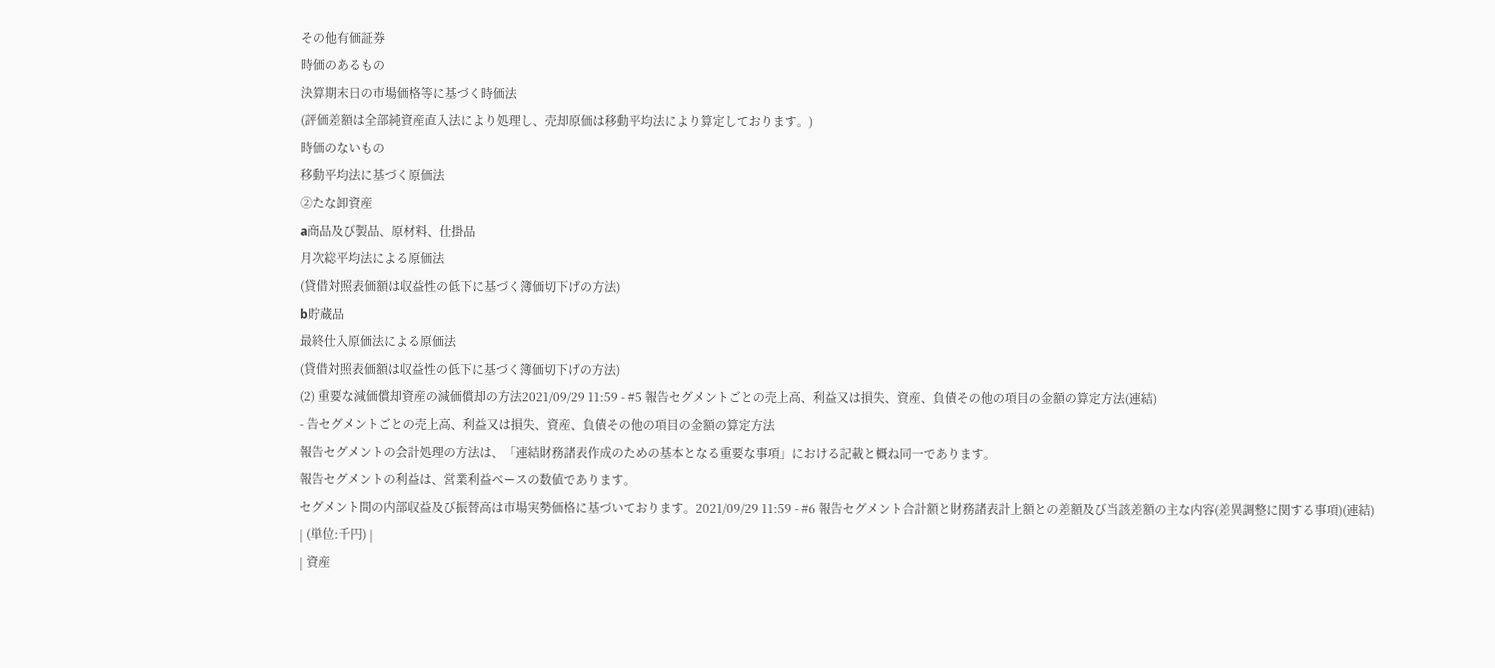その他有価証券
時価のあるもの
決算期末日の市場価格等に基づく時価法
(評価差額は全部純資産直入法により処理し、売却原価は移動平均法により算定しております。)
時価のないもの
移動平均法に基づく原価法
②たな卸資産
a商品及び製品、原材料、仕掛品
月次総平均法による原価法
(貸借対照表価額は収益性の低下に基づく簿価切下げの方法)
b貯蔵品
最終仕入原価法による原価法
(貸借対照表価額は収益性の低下に基づく簿価切下げの方法)
(2) 重要な減価償却資産の減価償却の方法2021/09/29 11:59 - #5 報告セグメントごとの売上高、利益又は損失、資産、負債その他の項目の金額の算定方法(連結)
- 告セグメントごとの売上高、利益又は損失、資産、負債その他の項目の金額の算定方法
報告セグメントの会計処理の方法は、「連結財務諸表作成のための基本となる重要な事項」における記載と概ね同一であります。
報告セグメントの利益は、営業利益ベースの数値であります。
セグメント間の内部収益及び振替高は市場実勢価格に基づいております。2021/09/29 11:59 - #6 報告セグメント合計額と財務諸表計上額との差額及び当該差額の主な内容(差異調整に関する事項)(連結)
| (単位:千円) |
| 資産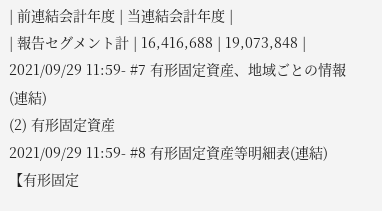| 前連結会計年度 | 当連結会計年度 |
| 報告セグメント計 | 16,416,688 | 19,073,848 |
2021/09/29 11:59- #7 有形固定資産、地域ごとの情報(連結)
(2) 有形固定資産
2021/09/29 11:59- #8 有形固定資産等明細表(連結)
【有形固定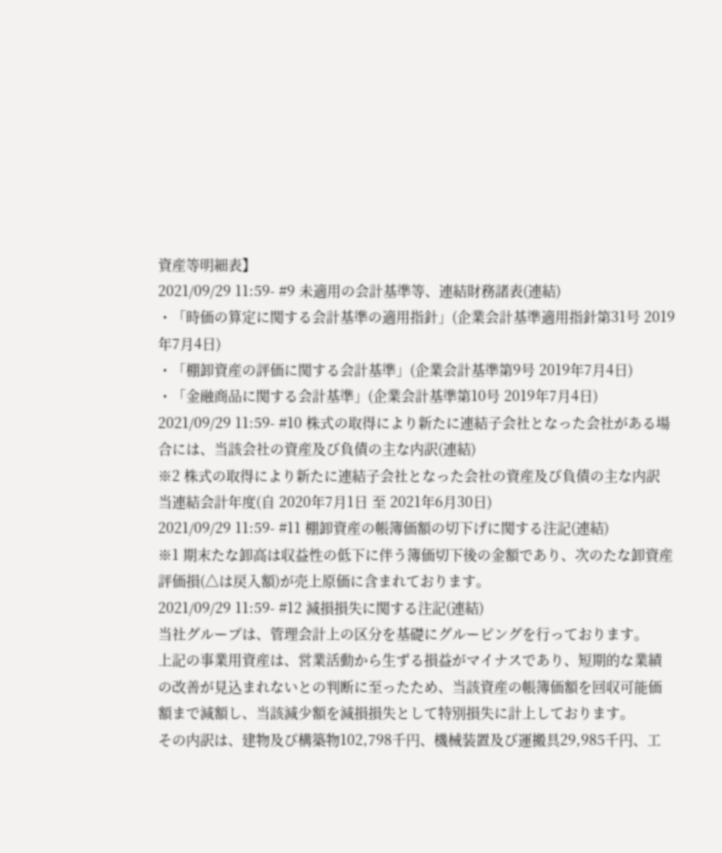資産等明細表】
2021/09/29 11:59- #9 未適用の会計基準等、連結財務諸表(連結)
・「時価の算定に関する会計基準の適用指針」(企業会計基準適用指針第31号 2019年7月4日)
・「棚卸資産の評価に関する会計基準」(企業会計基準第9号 2019年7月4日)
・「金融商品に関する会計基準」(企業会計基準第10号 2019年7月4日)
2021/09/29 11:59- #10 株式の取得により新たに連結子会社となった会社がある場合には、当該会社の資産及び負債の主な内訳(連結)
※2 株式の取得により新たに連結子会社となった会社の資産及び負債の主な内訳
当連結会計年度(自 2020年7月1日 至 2021年6月30日)
2021/09/29 11:59- #11 棚卸資産の帳簿価額の切下げに関する注記(連結)
※1 期末たな卸高は収益性の低下に伴う簿価切下後の金額であり、次のたな卸資産評価損(△は戻入額)が売上原価に含まれております。
2021/09/29 11:59- #12 減損損失に関する注記(連結)
当社グループは、管理会計上の区分を基礎にグルーピングを行っております。
上記の事業用資産は、営業活動から生ずる損益がマイナスであり、短期的な業績の改善が見込まれないとの判断に至ったため、当該資産の帳簿価額を回収可能価額まで減額し、当該減少額を減損損失として特別損失に計上しております。
その内訳は、建物及び構築物102,798千円、機械装置及び運搬具29,985千円、工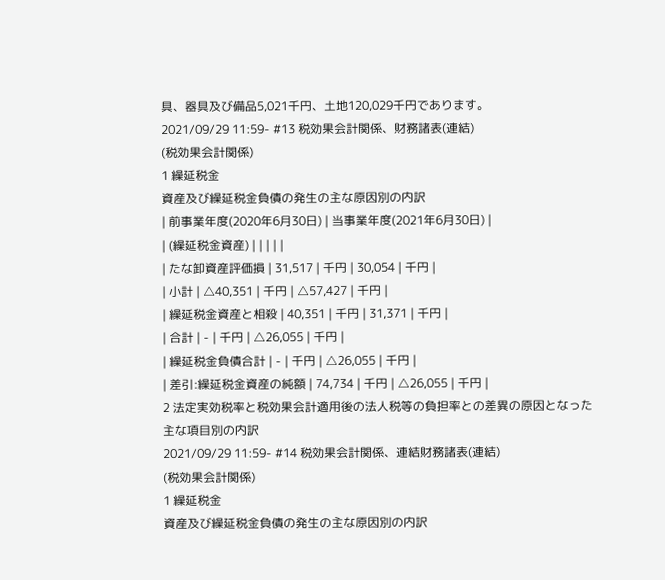具、器具及び備品5,021千円、土地120,029千円であります。
2021/09/29 11:59- #13 税効果会計関係、財務諸表(連結)
(税効果会計関係)
1 繰延税金
資産及び繰延税金負債の発生の主な原因別の内訳
| 前事業年度(2020年6月30日) | 当事業年度(2021年6月30日) |
| (繰延税金資産) | | | | |
| たな卸資産評価損 | 31,517 | 千円 | 30,054 | 千円 |
| 小計 | △40,351 | 千円 | △57,427 | 千円 |
| 繰延税金資産と相殺 | 40,351 | 千円 | 31,371 | 千円 |
| 合計 | - | 千円 | △26,055 | 千円 |
| 繰延税金負債合計 | - | 千円 | △26,055 | 千円 |
| 差引:繰延税金資産の純額 | 74,734 | 千円 | △26,055 | 千円 |
2 法定実効税率と税効果会計適用後の法人税等の負担率との差異の原因となった主な項目別の内訳
2021/09/29 11:59- #14 税効果会計関係、連結財務諸表(連結)
(税効果会計関係)
1 繰延税金
資産及び繰延税金負債の発生の主な原因別の内訳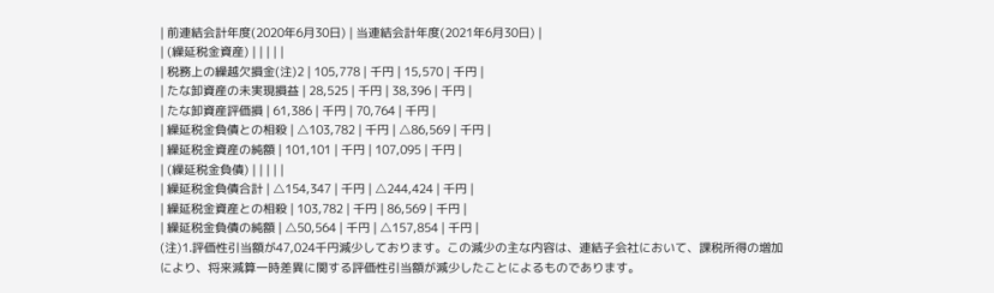| 前連結会計年度(2020年6月30日) | 当連結会計年度(2021年6月30日) |
| (繰延税金資産) | | | | |
| 税務上の繰越欠損金(注)2 | 105,778 | 千円 | 15,570 | 千円 |
| たな卸資産の未実現損益 | 28,525 | 千円 | 38,396 | 千円 |
| たな卸資産評価損 | 61,386 | 千円 | 70,764 | 千円 |
| 繰延税金負債との相殺 | △103,782 | 千円 | △86,569 | 千円 |
| 繰延税金資産の純額 | 101,101 | 千円 | 107,095 | 千円 |
| (繰延税金負債) | | | | |
| 繰延税金負債合計 | △154,347 | 千円 | △244,424 | 千円 |
| 繰延税金資産との相殺 | 103,782 | 千円 | 86,569 | 千円 |
| 繰延税金負債の純額 | △50,564 | 千円 | △157,854 | 千円 |
(注)1.評価性引当額が47,024千円減少しております。この減少の主な内容は、連結子会社において、課税所得の増加により、将来減算一時差異に関する評価性引当額が減少したことによるものであります。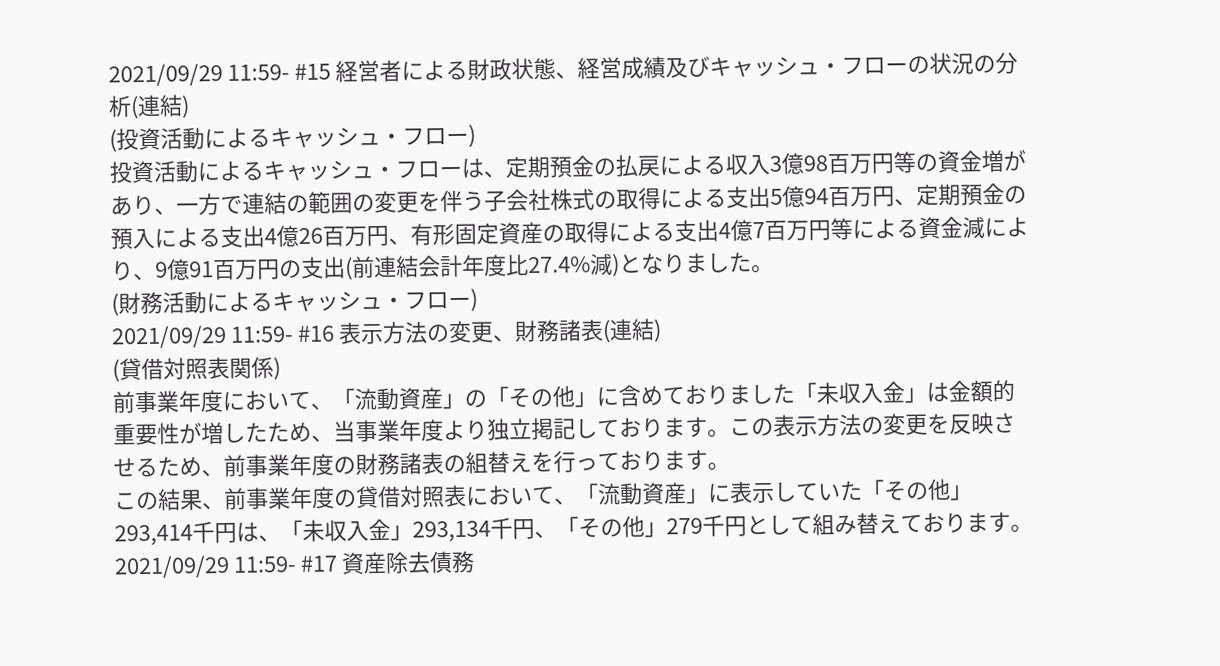2021/09/29 11:59- #15 経営者による財政状態、経営成績及びキャッシュ・フローの状況の分析(連結)
(投資活動によるキャッシュ・フロー)
投資活動によるキャッシュ・フローは、定期預金の払戻による収入3億98百万円等の資金増があり、一方で連結の範囲の変更を伴う子会社株式の取得による支出5億94百万円、定期預金の預入による支出4億26百万円、有形固定資産の取得による支出4億7百万円等による資金減により、9億91百万円の支出(前連結会計年度比27.4%減)となりました。
(財務活動によるキャッシュ・フロー)
2021/09/29 11:59- #16 表示方法の変更、財務諸表(連結)
(貸借対照表関係)
前事業年度において、「流動資産」の「その他」に含めておりました「未収入金」は金額的重要性が増したため、当事業年度より独立掲記しております。この表示方法の変更を反映させるため、前事業年度の財務諸表の組替えを行っております。
この結果、前事業年度の貸借対照表において、「流動資産」に表示していた「その他」293,414千円は、「未収入金」293,134千円、「その他」279千円として組み替えております。
2021/09/29 11:59- #17 資産除去債務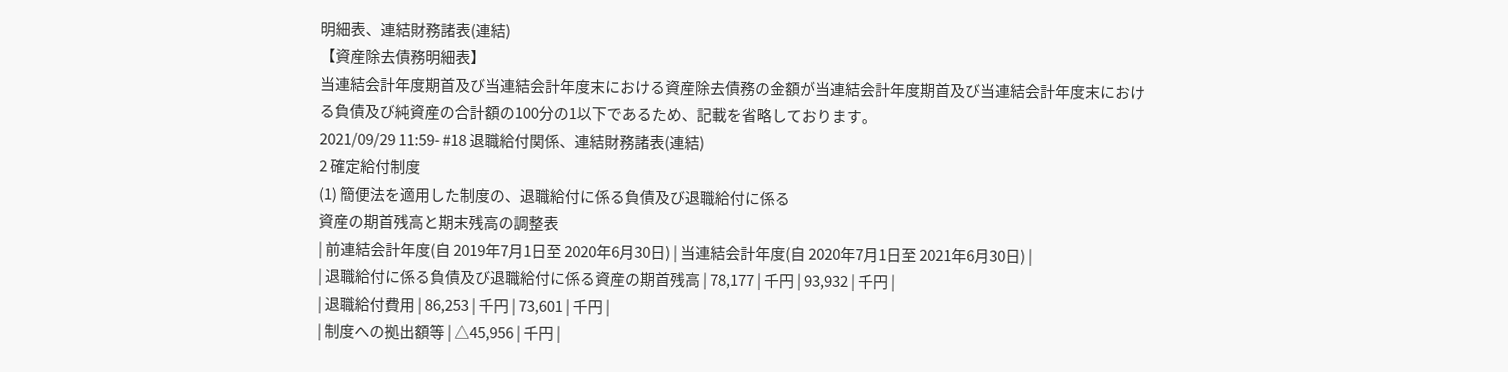明細表、連結財務諸表(連結)
【資産除去債務明細表】
当連結会計年度期首及び当連結会計年度末における資産除去債務の金額が当連結会計年度期首及び当連結会計年度末における負債及び純資産の合計額の100分の1以下であるため、記載を省略しております。
2021/09/29 11:59- #18 退職給付関係、連結財務諸表(連結)
2 確定給付制度
(1) 簡便法を適用した制度の、退職給付に係る負債及び退職給付に係る
資産の期首残高と期末残高の調整表
| 前連結会計年度(自 2019年7月1日至 2020年6月30日) | 当連結会計年度(自 2020年7月1日至 2021年6月30日) |
| 退職給付に係る負債及び退職給付に係る資産の期首残高 | 78,177 | 千円 | 93,932 | 千円 |
| 退職給付費用 | 86,253 | 千円 | 73,601 | 千円 |
| 制度への拠出額等 | △45,956 | 千円 |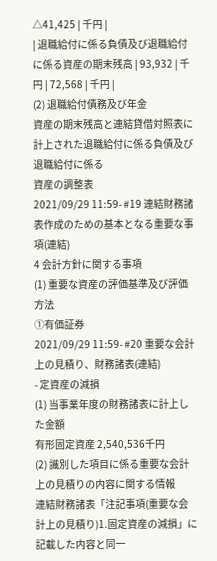△41,425 | 千円 |
| 退職給付に係る負債及び退職給付に係る資産の期末残高 | 93,932 | 千円 | 72,568 | 千円 |
(2) 退職給付債務及び年金
資産の期末残高と連結貸借対照表に計上された退職給付に係る負債及び退職給付に係る
資産の調整表
2021/09/29 11:59- #19 連結財務諸表作成のための基本となる重要な事項(連結)
4 会計方針に関する事項
(1) 重要な資産の評価基準及び評価方法
①有価証券
2021/09/29 11:59- #20 重要な会計上の見積り、財務諸表(連結)
- 定資産の減損
(1) 当事業年度の財務諸表に計上した金額
有形固定資産 2,540,536千円
(2) 識別した項目に係る重要な会計上の見積りの内容に関する情報
連結財務諸表「注記事項(重要な会計上の見積り)1.固定資産の減損」に記載した内容と同一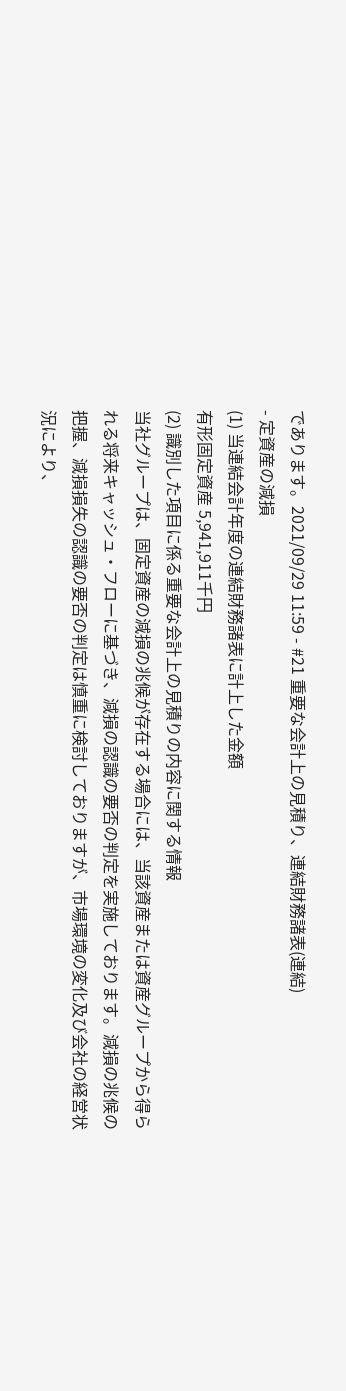であります。2021/09/29 11:59 - #21 重要な会計上の見積り、連結財務諸表(連結)
- 定資産の減損
(1) 当連結会計年度の連結財務諸表に計上した金額
有形固定資産 5,941,911千円
(2) 識別した項目に係る重要な会計上の見積りの内容に関する情報
当社グループは、固定資産の減損の兆候が存在する場合には、当該資産または資産グループから得られる将来キャッシュ・フローに基づき、減損の認識の要否の判定を実施しております。減損の兆候の把握、減損損失の認識の要否の判定は慎重に検討しておりますが、市場環境の変化及び会社の経営状況により、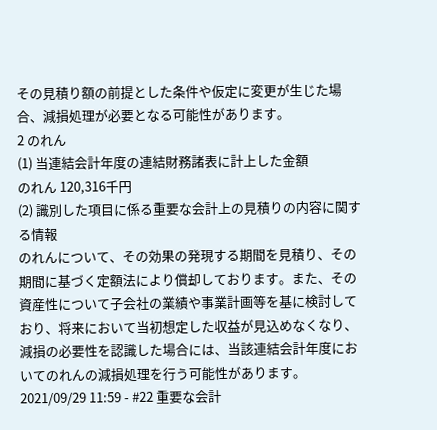その見積り額の前提とした条件や仮定に変更が生じた場合、減損処理が必要となる可能性があります。
2 のれん
(1) 当連結会計年度の連結財務諸表に計上した金額
のれん 120,316千円
(2) 識別した項目に係る重要な会計上の見積りの内容に関する情報
のれんについて、その効果の発現する期間を見積り、その期間に基づく定額法により償却しております。また、その資産性について子会社の業績や事業計画等を基に検討しており、将来において当初想定した収益が見込めなくなり、減損の必要性を認識した場合には、当該連結会計年度においてのれんの減損処理を行う可能性があります。2021/09/29 11:59 - #22 重要な会計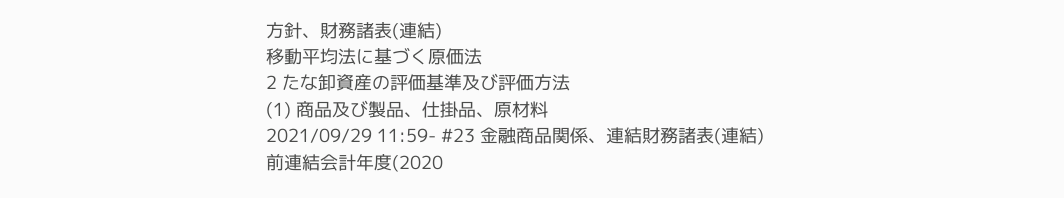方針、財務諸表(連結)
移動平均法に基づく原価法
2 たな卸資産の評価基準及び評価方法
(1) 商品及び製品、仕掛品、原材料
2021/09/29 11:59- #23 金融商品関係、連結財務諸表(連結)
前連結会計年度(2020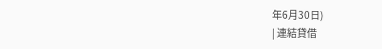年6月30日)
| 連結貸借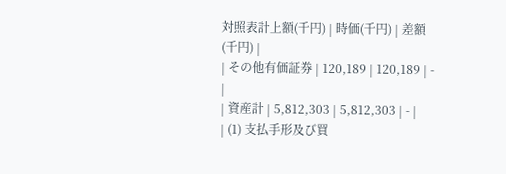対照表計上額(千円) | 時価(千円) | 差額(千円) |
| その他有価証券 | 120,189 | 120,189 | - |
| 資産計 | 5,812,303 | 5,812,303 | - |
| (1) 支払手形及び買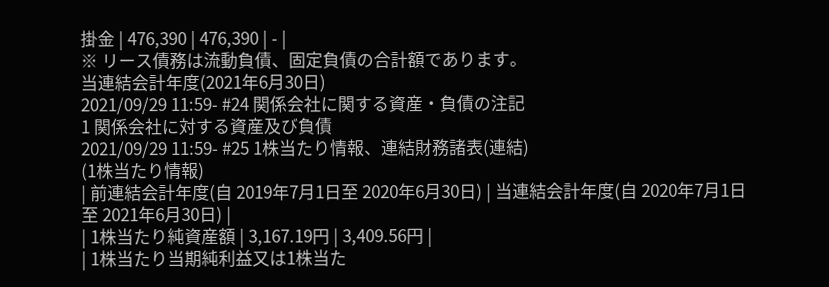掛金 | 476,390 | 476,390 | - |
※ リース債務は流動負債、固定負債の合計額であります。
当連結会計年度(2021年6月30日)
2021/09/29 11:59- #24 関係会社に関する資産・負債の注記
1 関係会社に対する資産及び負債
2021/09/29 11:59- #25 1株当たり情報、連結財務諸表(連結)
(1株当たり情報)
| 前連結会計年度(自 2019年7月1日至 2020年6月30日) | 当連結会計年度(自 2020年7月1日至 2021年6月30日) |
| 1株当たり純資産額 | 3,167.19円 | 3,409.56円 |
| 1株当たり当期純利益又は1株当た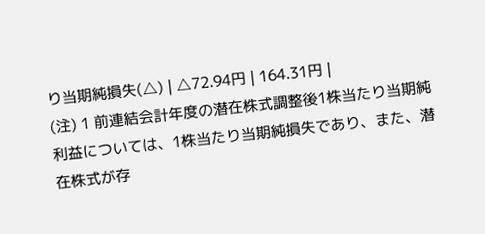り当期純損失(△) | △72.94円 | 164.31円 |
(注) 1 前連結会計年度の潜在株式調整後1株当たり当期純利益については、1株当たり当期純損失であり、また、潜在株式が存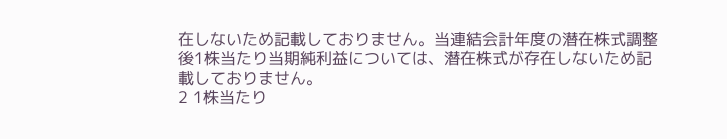在しないため記載しておりません。当連結会計年度の潜在株式調整後1株当たり当期純利益については、潜在株式が存在しないため記載しておりません。
2 1株当たり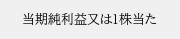当期純利益又は1株当た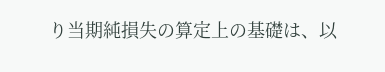り当期純損失の算定上の基礎は、以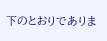下のとおりでありま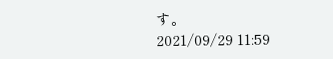す。
2021/09/29 11:59